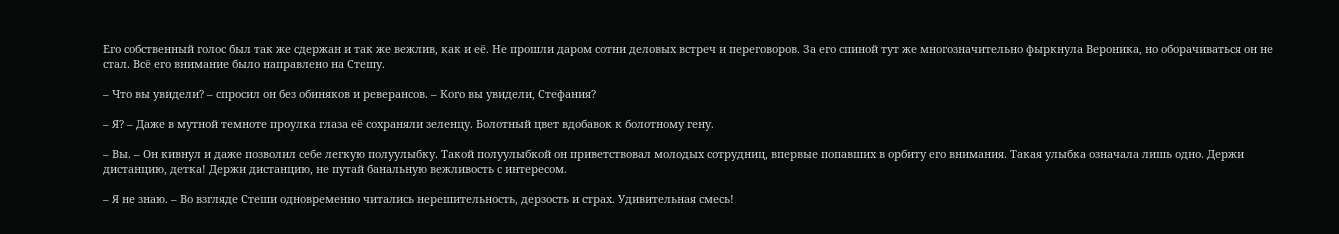Его собственный голос был так же сдержан и так же вежлив, как и её. Не прошли даром сотни деловых встреч и переговоров. За его спиной тут же многозначительно фыркнула Вероника, но оборачиваться он не стал. Всё его внимание было направлено на Стешу.

– Что вы увидели? – спросил он без обиняков и реверансов. – Кого вы увидели, Стефания?

– Я? – Даже в мутной темноте проулка глаза её сохраняли зеленцу. Болотный цвет вдобавок к болотному гену.

– Вы. – Он кивнул и даже позволил себе легкую полуулыбку. Такой полуулыбкой он приветствовал молодых сотрудниц, впервые попавших в орбиту его внимания. Такая улыбка означала лишь одно. Держи дистанцию, детка! Держи дистанцию, не путай банальную вежливость с интересом.

– Я не знаю. – Во взгляде Стеши одновременно читались нерешительность, дерзость и страх. Удивительная смесь!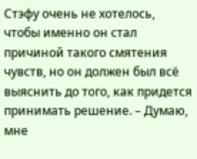Стэфу очень не хотелось, чтобы именно он стал причиной такого смятения чувств, но он должен был всё выяснить до того, как придется принимать решение. – Думаю, мне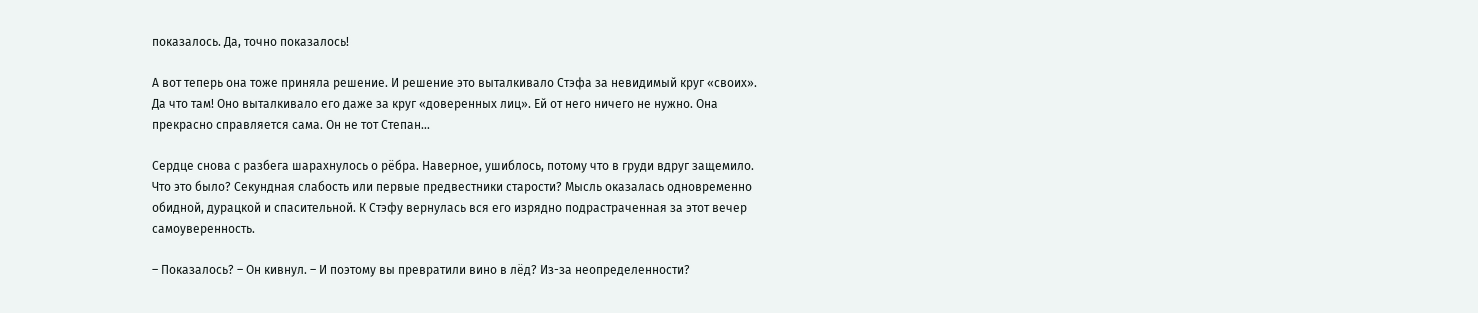показалось. Да, точно показалось!

А вот теперь она тоже приняла решение. И решение это выталкивало Стэфа за невидимый круг «своих». Да что там! Оно выталкивало его даже за круг «доверенных лиц». Ей от него ничего не нужно. Она прекрасно справляется сама. Он не тот Степан…

Сердце снова с разбега шарахнулось о рёбра. Наверное, ушиблось, потому что в груди вдруг защемило. Что это было? Секундная слабость или первые предвестники старости? Мысль оказалась одновременно обидной, дурацкой и спасительной. К Стэфу вернулась вся его изрядно подрастраченная за этот вечер самоуверенность.

– Показалось? – Он кивнул. – И поэтому вы превратили вино в лёд? Из-за неопределенности?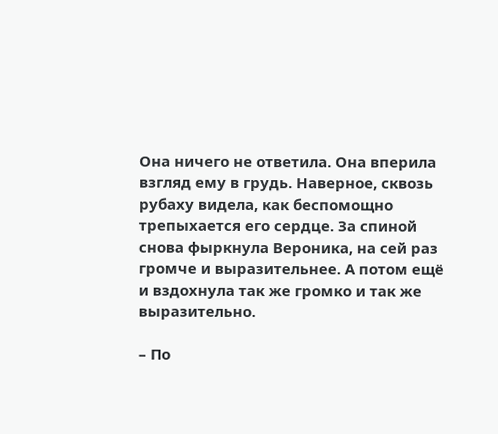Она ничего не ответила. Она вперила взгляд ему в грудь. Наверное, сквозь рубаху видела, как беспомощно трепыхается его сердце. За спиной снова фыркнула Вероника, на сей раз громче и выразительнее. А потом ещё и вздохнула так же громко и так же выразительно.

– По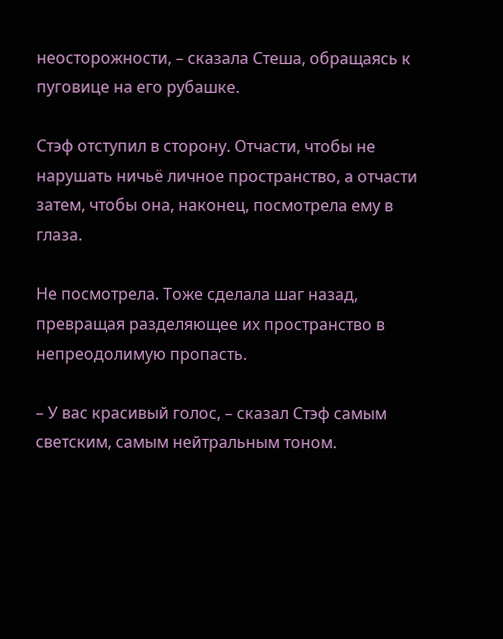неосторожности, – сказала Стеша, обращаясь к пуговице на его рубашке.

Стэф отступил в сторону. Отчасти, чтобы не нарушать ничьё личное пространство, а отчасти затем, чтобы она, наконец, посмотрела ему в глаза.

Не посмотрела. Тоже сделала шаг назад, превращая разделяющее их пространство в непреодолимую пропасть.

– У вас красивый голос, – сказал Стэф самым светским, самым нейтральным тоном.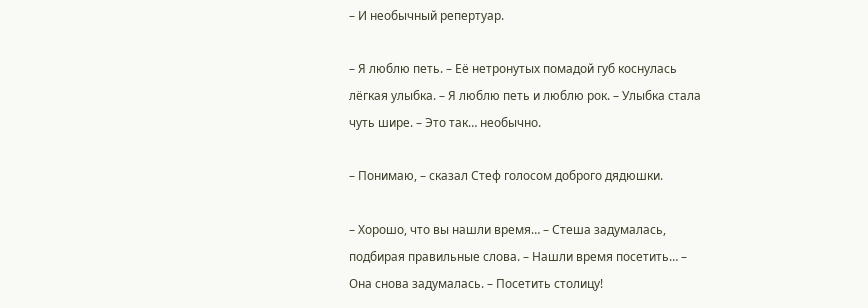– И необычный репертуар.

– Я люблю петь. – Её нетронутых помадой губ коснулась лёгкая улыбка. – Я люблю петь и люблю рок. – Улыбка стала чуть шире. – Это так… необычно.

– Понимаю, – сказал Стеф голосом доброго дядюшки.

– Хорошо, что вы нашли время… – Стеша задумалась, подбирая правильные слова. – Нашли время посетить… – Она снова задумалась. – Посетить столицу!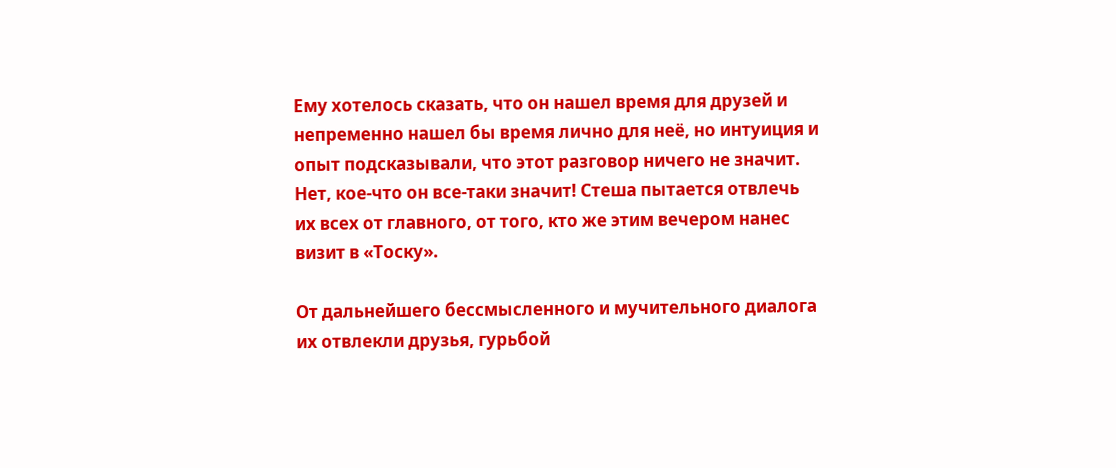Ему хотелось сказать, что он нашел время для друзей и непременно нашел бы время лично для неё, но интуиция и опыт подсказывали, что этот разговор ничего не значит. Нет, кое-что он все-таки значит! Стеша пытается отвлечь их всех от главного, от того, кто же этим вечером нанес визит в «Тоску».

От дальнейшего бессмысленного и мучительного диалога их отвлекли друзья, гурьбой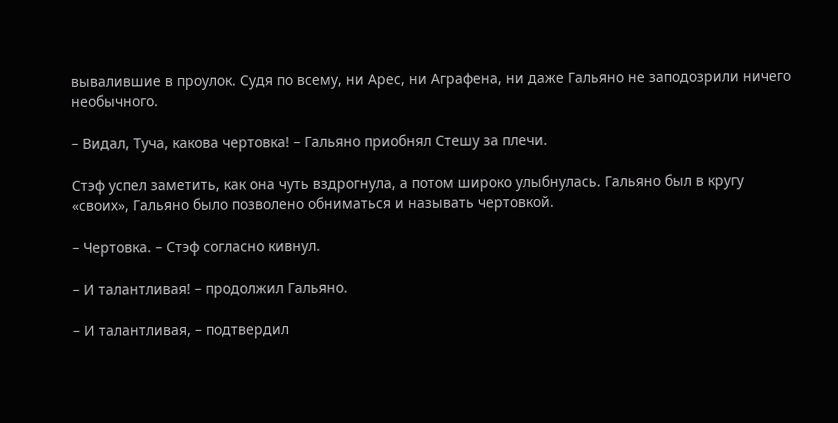вывалившие в проулок. Судя по всему, ни Арес, ни Аграфена, ни даже Гальяно не заподозрили ничего необычного.

– Видал, Туча, какова чертовка! – Гальяно приобнял Стешу за плечи.

Стэф успел заметить, как она чуть вздрогнула, а потом широко улыбнулась. Гальяно был в кругу «своих», Гальяно было позволено обниматься и называть чертовкой.

– Чертовка. – Стэф согласно кивнул.

– И талантливая! – продолжил Гальяно.

– И талантливая, – подтвердил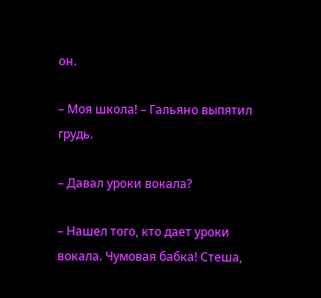он.

– Моя школа! – Гальяно выпятил грудь.

– Давал уроки вокала?

– Нашел того, кто дает уроки вокала. Чумовая бабка! Стеша,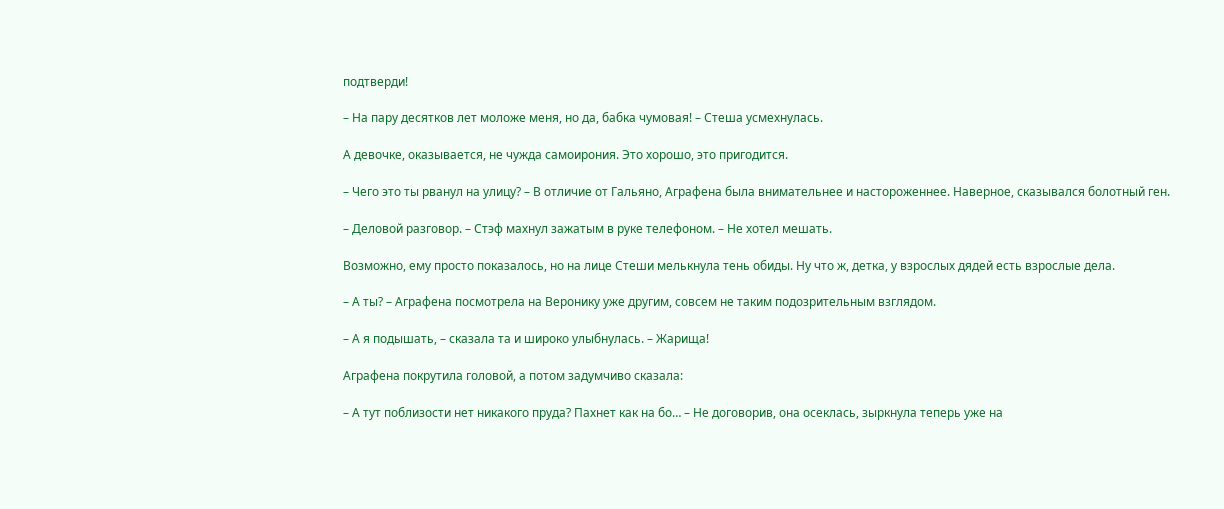подтверди!

– На пару десятков лет моложе меня, но да, бабка чумовая! – Стеша усмехнулась.

А девочке, оказывается, не чужда самоирония. Это хорошо, это пригодится.

– Чего это ты рванул на улицу? – В отличие от Гальяно, Аграфена была внимательнее и настороженнее. Наверное, сказывался болотный ген.

– Деловой разговор. – Стэф махнул зажатым в руке телефоном. – Не хотел мешать.

Возможно, ему просто показалось, но на лице Стеши мелькнула тень обиды. Ну что ж, детка, у взрослых дядей есть взрослые дела.

– А ты? – Аграфена посмотрела на Веронику уже другим, совсем не таким подозрительным взглядом.

– А я подышать, – сказала та и широко улыбнулась. – Жарища!

Аграфена покрутила головой, а потом задумчиво сказала:

– А тут поблизости нет никакого пруда? Пахнет как на бо… – Не договорив, она осеклась, зыркнула теперь уже на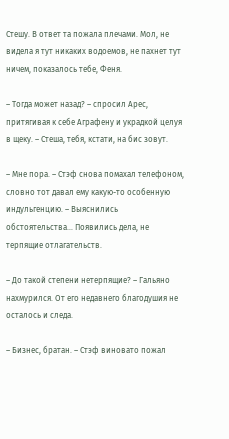Стешу. В ответ та пожала плечами. Мол, не видела я тут никаких водоемов, не пахнет тут ничем, показалось тебе, Феня.

– Тогда может назад? – спросил Арес, притягивая к себе Аграфену и украдкой целуя в щеку. – Стеша, тебя, кстати, на бис зовут.

– Мне пора. – Стэф снова помахал телефоном, словно тот давал ему какую-то особенную индульгенцию. – Выяснились обстоятельства… Появились дела, не терпящие отлагательств.

– До такой степени нетерпящие? – Гальяно нахмурился. От его недавнего благодушия не осталось и следа.

– Бизнес, братан. – Стэф виновато пожал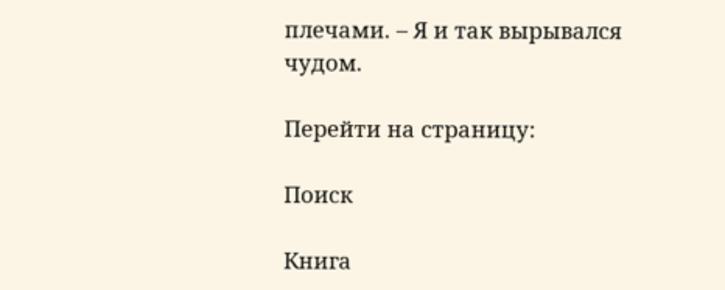плечами. – Я и так вырывался чудом.

Перейти на страницу:

Поиск

Книга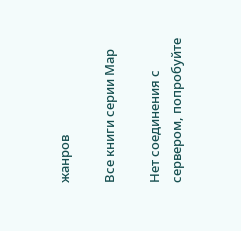жанров

Все книги серии Мар

Нет соединения с сервером, попробуйте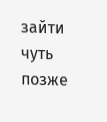зайти чуть позже